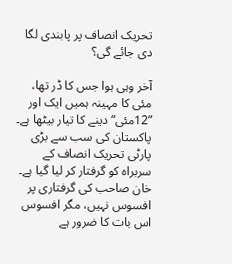تحریک انصاف پر پابندی لگا دی جائے گی؟

آخر وہی ہوا جس کا ڈر تھا، مئی کا مہینہ ہمیں ایک اور ”12مئی“ دینے کا تیار بیٹھا ہے۔ پاکستان کی سب سے بڑی پارٹی تحریک انصاف کے سربراہ کو گرفتار کر لیا گیا ہے۔ خان صاحب کی گرفتاری پر افسوس نہیں، مگر افسوس اس بات کا ضرور ہے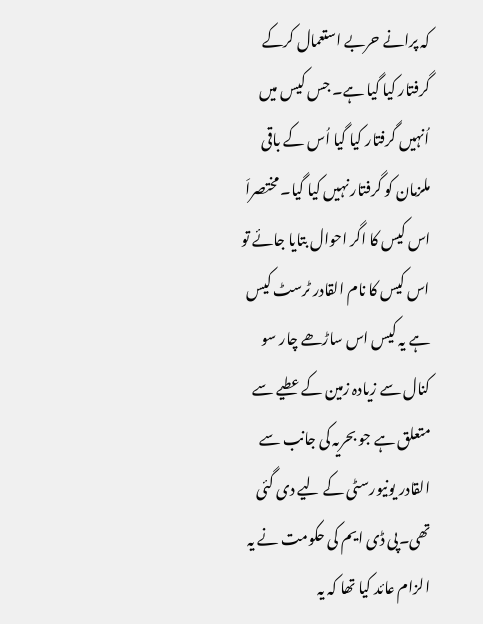کہ پرانے حربے استعمال کرکے گرفتار کیا گیا ہے۔ جس کیس میں اُنہیں گرفتار کیا گیا اُس کے باقی ملزمان کو گرفتار نہیں کیا گیا۔ مختصراَ اس کیس کا اگر احوال بتایا جائے تو اس کیس کا نام القادر ٹرسٹ کیس ہے یہ کیس اس ساڑھے چار سو کنال سے زیادہ زمین کے عطیے سے متعلق ہے جو بحریہ کی جانب سے القادر یونیورسٹی کے لیے دی گئی تھی۔پی ڈی ایم کی حکومت نے یہ الزام عائد کیا تھا کہ یہ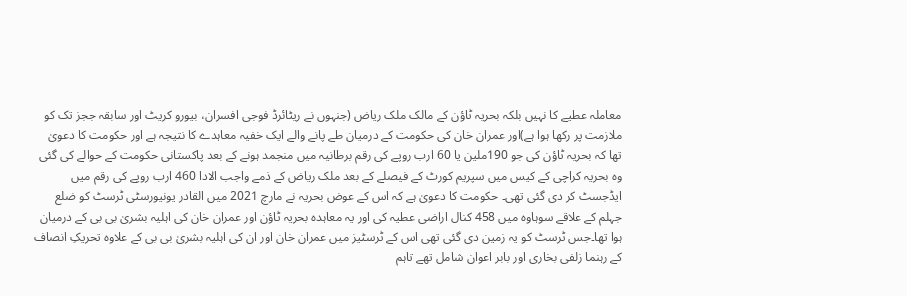معاملہ عطیے کا نہیں بلکہ بحریہ ٹاؤن کے مالک ملک ریاض (جنہوں نے ریٹائرڈ فوجی افسران، بیورو کریٹ اور سابقہ ججز تک کو ملازمت پر رکھا ہوا ہے)اور عمران خان کی حکومت کے درمیان طے پانے والے ایک خفیہ معاہدے کا نتیجہ ہے اور حکومت کا دعویٰ تھا کہ بحریہ ٹاؤن کی جو 190ملین یا 60 ارب روپے کی رقم برطانیہ میں منجمد ہونے کے بعد پاکستانی حکومت کے حوالے کی گئی وہ بحریہ کراچی کے کیس میں سپریم کورٹ کے فیصلے کے بعد ملک ریاض کے ذمے واجب الادا 460 ارب روپے کی رقم میں ایڈجسٹ کر دی گئی تھی۔ حکومت کا دعویٰ ہے کہ اس کے عوض بحریہ نے مارچ 2021 میں القادر یونیورسٹی ٹرسٹ کو ضلع جہلم کے علاقے سوہاوہ میں 458 کنال اراضی عطیہ کی اور یہ معاہدہ بحریہ ٹاؤن اور عمران خان کی اہلیہ بشریٰ بی بی کے درمیان ہوا تھا۔جس ٹرسٹ کو یہ زمین دی گئی تھی اس کے ٹرسٹیز میں عمران خان اور ان کی اہلیہ بشریٰ بی بی کے علاوہ تحریکِ انصاف کے رہنما زلفی بخاری اور بابر اعوان شامل تھے تاہم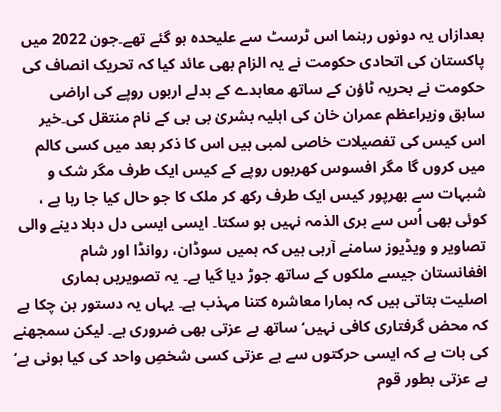بعدازاں یہ دونوں رہنما اس ٹرسٹ سے علیحدہ ہو گئے تھے۔جون 2022 میں پاکستان کی اتحادی حکومت نے یہ الزام بھی عائد کیا کہ تحریک انصاف کی حکومت نے بحریہ ٹاؤن کے ساتھ معاہدے کے بدلے اربوں روپے کی اراضی سابق وزیراعظم عمران خان کی اہلیہ بشریٰ بی بی کے نام منتقل کی۔خیر اس کیس کی تفصیلات خاصی لمبی ہیں اس کا ذکر بعد میں کسی کالم میں کروں گا مگر افسوس کھربوں روپے کے کیس ایک طرف مگر شک و شبہات سے بھرپور کیس ایک طرف رکھ کر ملک کا جو حال کیا جا رہا ہے ، کوئی بھی اُس سے بری الذمہ نہیں ہو سکتا۔ ایسی ایسی دل دہلا دینے والی تصاویر و ویڈیوز سامنے آرہی ہیں کہ ہمیں سوڈان، روانڈا اور شام افغانستان جیسے ملکوں کے ساتھ جوڑ دیا گیا ہے۔ یہ تصویریں ہماری اصلیت بتاتی ہیں کہ ہمارا معاشرہ کتنا مہذب ہے۔ یہاں یہ دستور بن چکا ہے کہ محض گرفتاری کافی نہیں‘ ساتھ بے عزتی بھی ضروری ہے۔ لیکن سمجھنے کی بات ہے کہ ایسی حرکتوں سے بے عزتی کسی شخصِ واحد کی کیا ہونی ہے‘ بے عزتی بطور قوم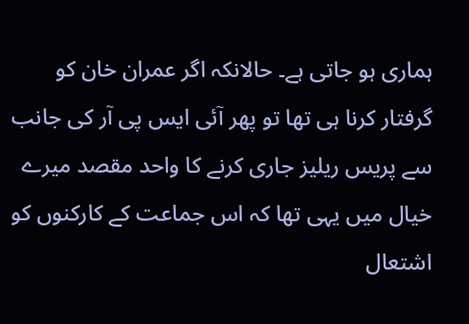ہماری ہو جاتی ہے۔ حالانکہ اگر عمران خان کو گرفتار کرنا ہی تھا تو پھر آئی ایس پی آر کی جانب سے پریس ریلیز جاری کرنے کا واحد مقصد میرے خیال میں یہی تھا کہ اس جماعت کے کارکنوں کو اشتعال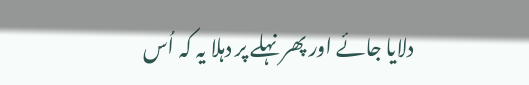دلایا جائے اور پھر نہلے پر دہلا یہ کہ اُس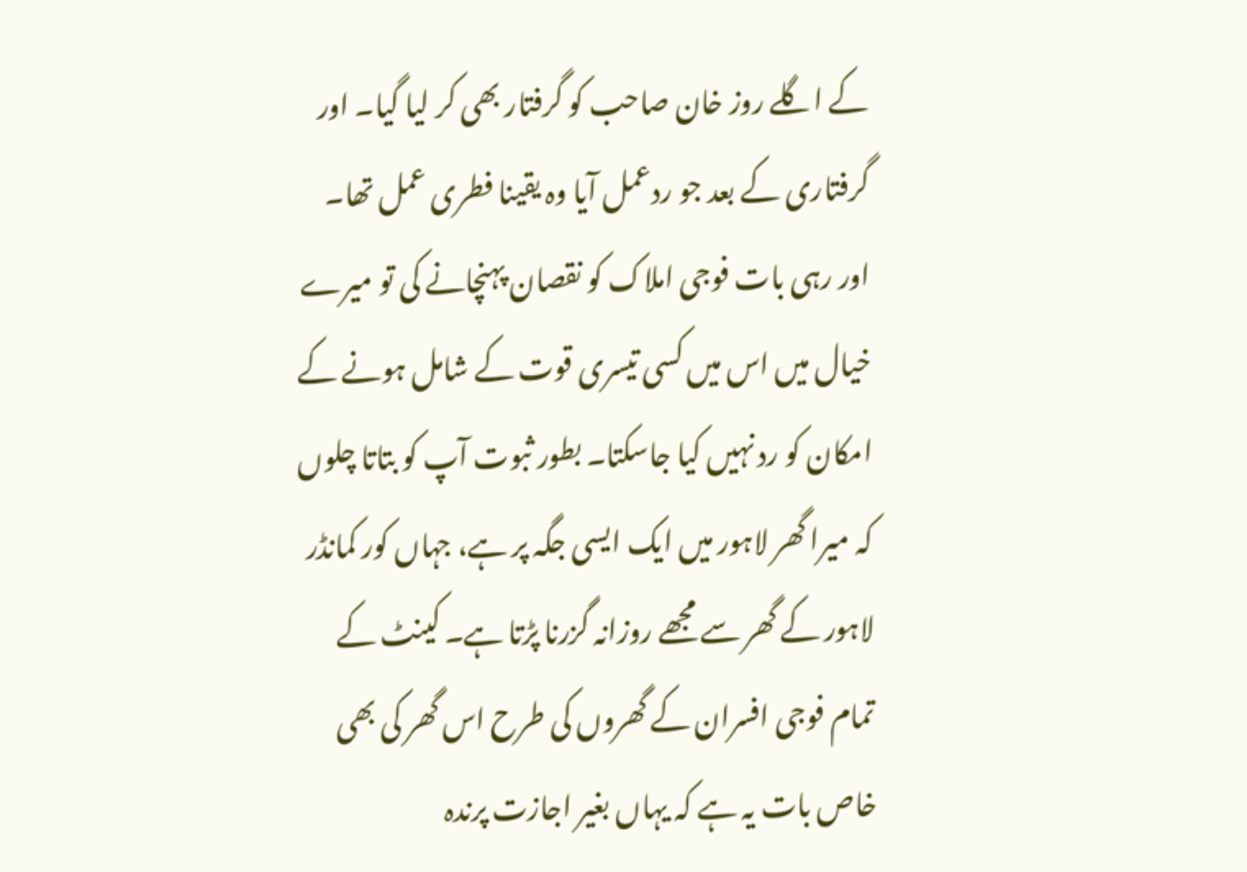کے اگلے روز خان صاحب کو گرفتار بھی کر لیا گیا۔ اور گرفتاری کے بعد جو ردعمل آیا وہ یقینا فطری عمل تھا۔ اور رہی بات فوجی املاک کو نقصان پہنچانے کی تو میرے خیال میں اس میں کسی تیسری قوت کے شامل ہونے کے امکان کو رد نہیں کیا جاسکتا۔ بطور ثبوت آپ کو بتاتا چلوں کہ میرا گھر لاہور میں ایک ایسی جگہ پر ہے، جہاں کور کمانڈر لاہور کے گھر سے مجھے روزانہ گزرنا پڑتا ہے۔ کینٹ کے تمام فوجی افسران کے گھروں کی طرح اس گھر کی بھی خاص بات یہ ہے کہ یہاں بغیر اجازت پرندہ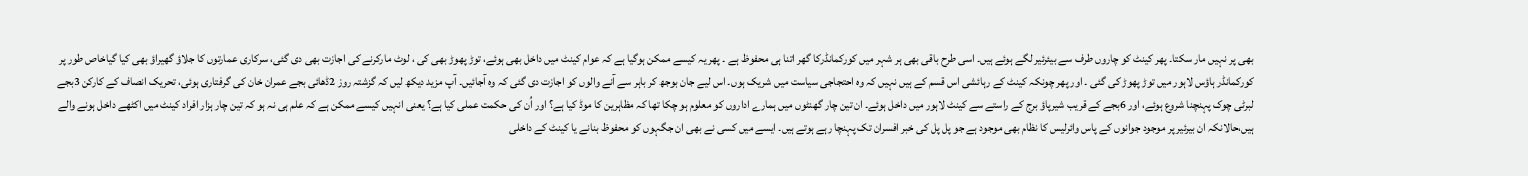بھی پر نہیں مار سکتا۔ پھر کینٹ کو چاروں طرف سے بیئرئیر لگے ہوئے ہیں۔ اسی طرح باقی بھی ہر شہر میں کورکمانڈرکا گھر اتنا ہی محفوظ ہے ۔ پھر یہ کیسے ممکن ہوگیا ہے کہ عوام کینٹ میں داخل بھی ہوئے، توڑ پھوڑ بھی کی ، لوٹ مارکرنے کی اجازت بھی دی گئی، سرکاری عمارتوں کا جلاؤ گھیراؤ بھی کیا گیاخاص طور پر کورکمانڈر ہاؤس لاہور میں توڑ پھوڑ کی گئی ۔ اور پھر چونکہ کینٹ کے رہائشی اس قسم کے ہیں نہیں کہ وہ احتجاجی سیاست میں شریک ہوں۔ اس لیے جان بوجھ کر باہر سے آنے والوں کو اجازت دی گئی کہ وہ آجائیں۔ آپ مزید دیکھ لیں کہ گزشتہ روز 2ڈھائی بجے عمران خان کی گرفتاری ہوئی، تحریک انصاف کے کارکن 3بجے لبرٹی چوک پہنچنا شروع ہوئے، اور 6بجے کے قریب شیرپاؤ برج کے راستے سے کینٹ لاہور میں داخل ہوئے۔ ان تین چار گھنٹوں میں ہمارے اداروں کو معلوم ہو چکا تھا کہ مظاہرین کا موڈ کیا ہے؟ اور اُن کی حکمت عملی کیا ہے؟ یعنی انہیں کیسے ممکن ہے کہ علم ہی نہ ہو کہ تین چار ہزار افراد کینٹ میں اکٹھے داخل ہونے والے ہیں،حالانکہ ان بیرئیر پر موجود جوانوں کے پاس وائرلیس کا نظام بھی موجود ہے جو پل پل کی خبر افسران تک پہنچا رہے ہوتے ہیں۔ ایسے میں کسی نے بھی ان جگہوں کو محفوظ بنانے یا کینٹ کے داخلی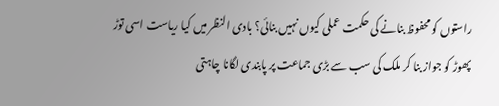راستوں کو محفوظ بنانے کی حکمت عملی کیوں نہیں بنائی؟ بادی النظر میں کیا ریاست اسی توڑ پھوڑ کو جواز بنا کر ملک کی سب سے بڑی جماعت پر پابندی لگانا چاہتی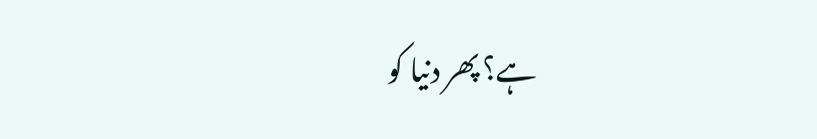ہے؟ پھر دنیا کو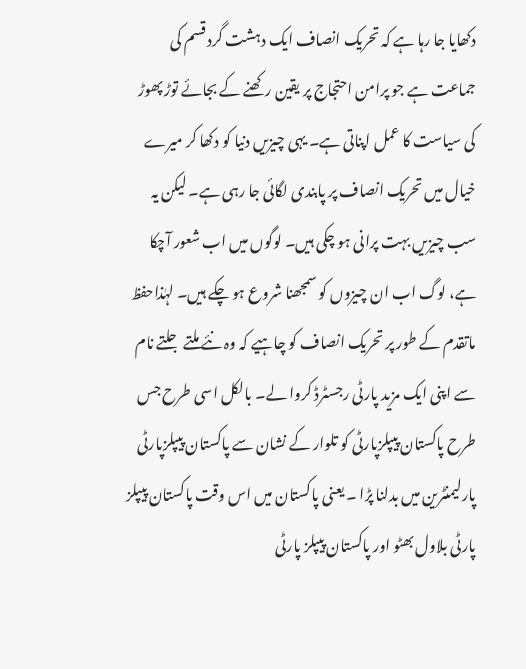دکھایا جا رہا ہے کہ تحریک انصاف ایک دہشت گرد قسم کی جماعت ہے جو پرامن احتجاج پر یقین رکھنے کے بجائے توڑ پھوڑ کی سیاست کا عمل اپناتی ہے۔ یہی چیزیں دنیا کو دکھا کر میرے خیال میں تحریک انصاف پر پابندی لگائی جا رہی ہے۔ لیکن یہ سب چیزیں بہت پرانی ہو چکی ہیں۔ لوگوں میں اب شعور آچکا ہے، لوگ اب ان چیزوں کو سمجھنا شروع ہو چکے ہیں۔ لہٰذاحفظ ماتقدم کے طور پر تحریک انصاف کو چاہیے کہ وہ نئے ملتے جلتے نام سے اپنی ایک مزید پارٹی رجسٹرڈ کروا لے۔ بالکل اسی طرح جس طرح پاکستان پیپلزپارٹی کو تلوار کے نشان سے پاکستان پیپلزپارٹی پارلیمنٹرین میں بدلنا پڑا ۔ یعنی پاکستان میں اس وقت پاکستان پیپلز پارٹی بلاول بھٹو اور پاکستان پیپلز پارٹی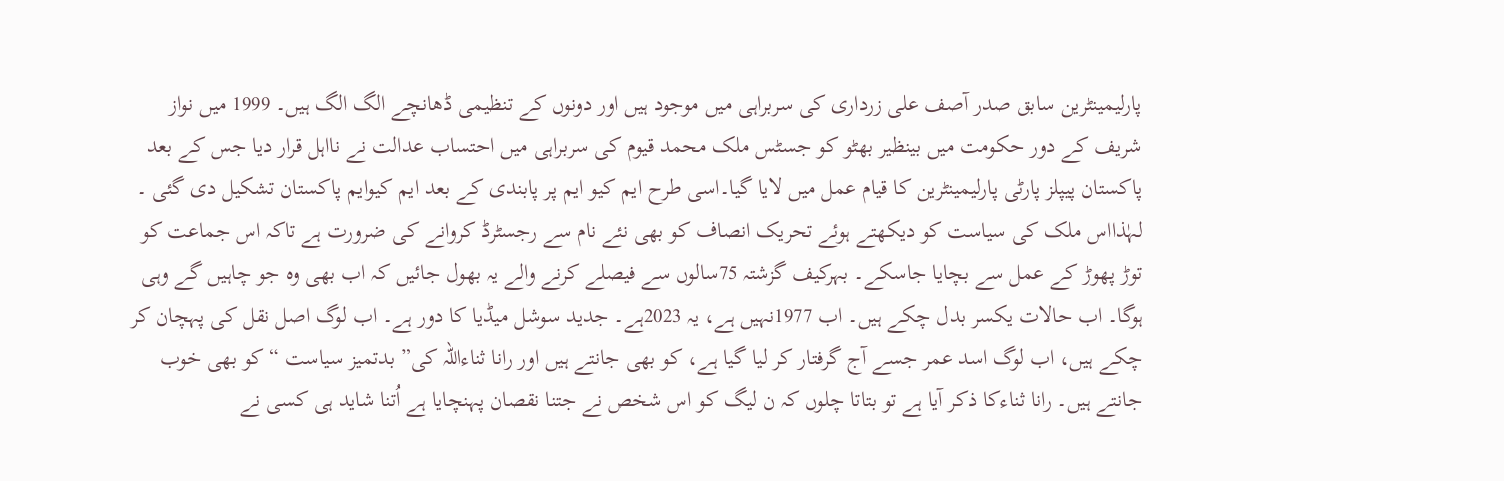پارلیمینٹرین سابق صدر آصف علی زرداری کی سربراہی میں موجود ہیں اور دونوں کے تنظیمی ڈھانچے الگ الگ ہیں۔ 1999 میں نواز شریف کے دور حکومت میں بینظیر بھٹو کو جسٹس ملک محمد قیوم کی سربراہی میں احتساب عدالت نے نااہل قرار دیا جس کے بعد پاکستان پیپلز پارٹی پارلیمینٹرین کا قیام عمل میں لایا گیا۔اسی طرح ایم کیو ایم پر پابندی کے بعد ایم کیوایم پاکستان تشکیل دی گئی ۔ لہٰذااس ملک کی سیاست کو دیکھتے ہوئے تحریک انصاف کو بھی نئے نام سے رجسٹرڈ کروانے کی ضرورت ہے تاکہ اس جماعت کو توڑ پھوڑ کے عمل سے بچایا جاسکے۔ بہرکیف گزشتہ 75سالوں سے فیصلے کرنے والے یہ بھول جائیں کہ اب بھی وہ جو چاہیں گے وہی ہوگا۔ اب حالات یکسر بدل چکے ہیں۔ اب 1977نہیں ہے، یہ 2023ہے۔ جدید سوشل میڈیا کا دور ہے۔ اب لوگ اصل نقل کی پہچان کر چکے ہیں، اب لوگ اسد عمر جسے آج گرفتار کر لیا گیا ہے، کو بھی جانتے ہیں اور رانا ثناءاللہ کی” بدتمیز سیاست “ کو بھی خوب جانتے ہیں۔ رانا ثناءکا ذکر آیا ہے تو بتاتا چلوں کہ ن لیگ کو اس شخص نے جتنا نقصان پہنچایا ہے اُتنا شاید ہی کسی نے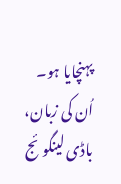پہنچایا ہو۔ اُن کی زبان، باڈی لینگوئج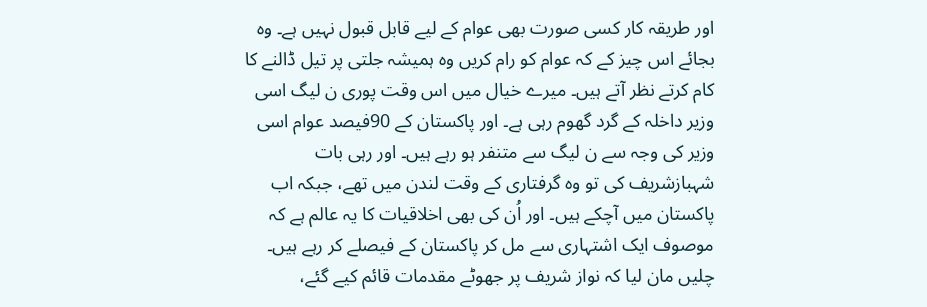اور طریقہ کار کسی صورت بھی عوام کے لیے قابل قبول نہیں ہے۔ وہ بجائے اس چیز کے کہ عوام کو رام کریں وہ ہمیشہ جلتی پر تیل ڈالنے کا کام کرتے نظر آتے ہیں۔ میرے خیال میں اس وقت پوری ن لیگ اسی وزیر داخلہ کے گرد گھوم رہی ہے۔ اور پاکستان کے 90فیصد عوام اسی وزیر کی وجہ سے ن لیگ سے متنفر ہو رہے ہیں۔ اور رہی بات شہبازشریف کی تو وہ گرفتاری کے وقت لندن میں تھے، جبکہ اب پاکستان میں آچکے ہیں۔ اور اُن کی بھی اخلاقیات کا یہ عالم ہے کہ موصوف ایک اشتہاری سے مل کر پاکستان کے فیصلے کر رہے ہیں۔ چلیں مان لیا کہ نواز شریف پر جھوٹے مقدمات قائم کیے گئے،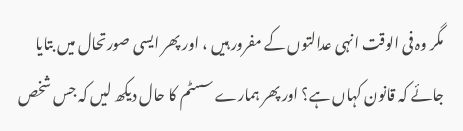مگر وہ فی الوقت انہی عدالتوں کے مفرور ہیں ، اور پھر ایسی صورتحال میں بتایا جائے کہ قانون کہاں ہے؟ اور پھر ہمارے سسٹم کا حال دیکھ لیں کہ جس شخص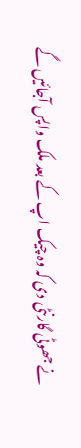نے جھوٹی گارنٹی دی کہ وہ چیک اپ کے بعد ملک واپس آجائیں گے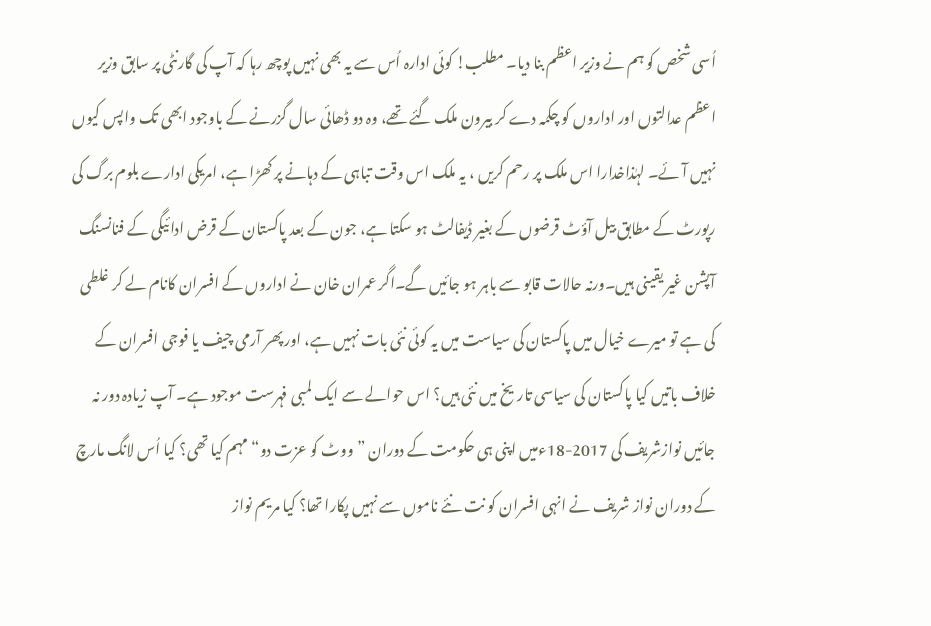اُسی شخص کو ہم نے وزیر اعظم بنا دیا۔ مطلب! کوئی ادارہ اُس سے یہ بھی نہیں پوچھ رہا کہ آپ کی گارنٹی پر سابق وزیر اعظم عدالتوں اور اداروں کو چکمہ دے کر بیرون ملک گئے تھے، وہ دو ڈھائی سال گزرنے کے باوجود ابھی تک واپس کیوں نہیں آئے۔ لہٰذاخدارا اس ملک پر رحم کریں ، یہ ملک اس وقت تباہی کے دہانے پر کھڑا ہے، امریکی ادارے بلوم برگ کی رپورٹ کے مطابق بیل آؤٹ قرضوں کے بغیر ڈیفالٹ ہو سکتا ہے، جون کے بعد پاکستان کے قرض ادائیگی کے فنانسنگ آپشن غیر یقینی ہیں۔ورنہ حالات قابو سے باہر ہو جائیں گے۔اگر عمران خان نے اداروں کے افسران کانام لے کر غلطی کی ہے تو میرے خیال میں پاکستان کی سیاست میں یہ کوئی نئی بات نہیں ہے، اور پھر آرمی چیف یا فوجی افسران کے خلاف باتیں کیا پاکستان کی سیاسی تاریخ میں نئی ہیں؟ اس حوالے سے ایک لمبی فہرست موجود ہے۔ آپ زیادہ دور نہ جائیں نوازشریف کی 2017-18ءمیں اپنی ہی حکومت کے دوران ”ووٹ کو عزت دو“ مہم کیا تھی؟ کیا اُس لانگ مارچ کے دوران نواز شریف نے انہی افسران کو نت نئے ناموں سے نہیں پکارا تھا؟ کیا مریم نواز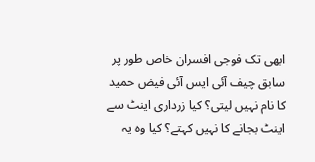ابھی تک فوجی افسران خاص طور پر سابق چیف آئی ایس آئی فیض حمید کا نام نہیں لیتی؟ کیا زرداری اینٹ سے اینٹ بجانے کا نہیں کہتے؟ کیا وہ یہ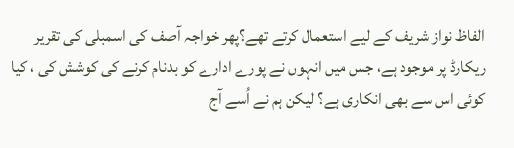الفاظ نواز شریف کے لیے استعمال کرتے تھے؟پھر خواجہ آصف کی اسمبلی کی تقریر ریکارڈ پر موجود ہے، جس میں انہوں نے پورے ادارے کو بدنام کرنے کی کوشش کی ، کیا کوئی اس سے بھی انکاری ہے؟ لیکن ہم نے اُسے آج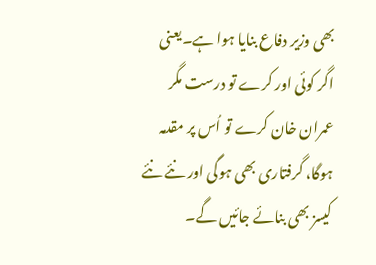بھی وزیر دفاع بنایا ہوا ہے۔یعنی اگر کوئی اور کرے تو درست مگر عمران خان کرے تو اُس پر مقدمہ ہوگا، گرفتاری بھی ہوگی اور نئے نئے کیسز بھی بنائے جائیں گے۔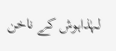لہٰذاہوش کے ناخن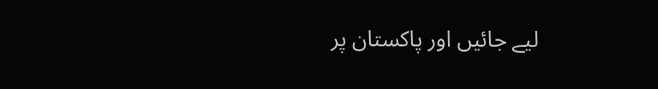لیے جائیں اور پاکستان پر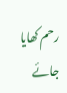رحم کھایا جائے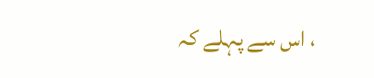، اس سے پہلے کہ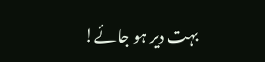بہت دیر ہو جائے!